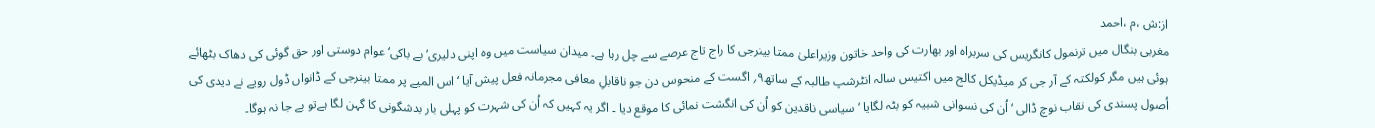از:ش ،م ،احمد
مغربی بنگال میں ترنمول کانگریس کی سربراہ اور بھارت کی واحد خاتون وزیراعلیٰ ممتا بینرجی کا راج تاج عرصے سے چل رہا ہے۔ میدان سیاست میں وہ اپنی دلیری‘ بے باکی‘عوام دوستی اور حق گوئی کی دھاک بٹھائے ہوئی ہیں مگر کولکتہ کے آر جی کر میڈیکل کالج میں اکتیس سالہ انٹرشپ طالبہ کے ساتھ۹؍ اگست کے منحوس دن جو ناقابلِ معافی مجرمانہ فعل پیش آیا ‘ اس المیے پر ممتا بینرجی کے ڈانواں ڈول رویے نے دیدی کی اُصول پسندی کی نقاب نوچ ڈالی ‘ اُن کی نسوانی شبیہ کو بٹہ لگایا ‘ سیاسی ناقدین کو اُن کی انگشت نمائی کا موقع دیا ۔ اگر یہ کہیں کہ اُن کی شہرت کو پہلی بار بدشگونی کا گہن لگا ہےتو بے جا نہ ہوگا۔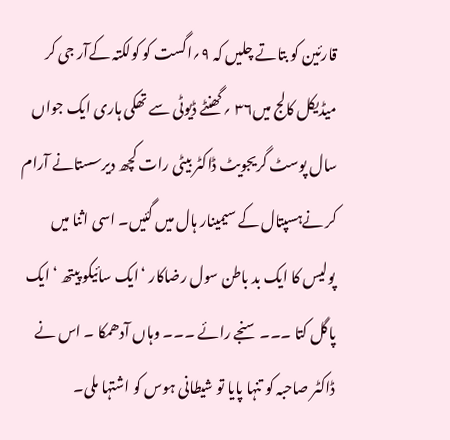قارئین کو بتاتے چلیں کہ ۹؍اگست کو کولکتہ کےآر جی کر میڈیکل کالج میں۳۶ ؍ گھنٹے ڈیوٹی سے تھکی ہاری ایک جواں سال پوسٹ گریجویٹ ڈاکٹر بیٹی رات کچھ دیرسستانے آرام کر نےہسپتال کے سیمینار ہال میں گئیں۔ اسی اثنا میں پولیس کا ایک بد باطن سول رضاکار ‘ایک سائیکو پیتھ ‘ ایک پاگل کتا ۔۔۔ سنجے رائے ۔۔۔ وہاں آدھمکا ۔ اس نے ڈاکٹر صاحبہ کو تنہا پایا تو شیطانی ہوس کو اشتہا ملی۔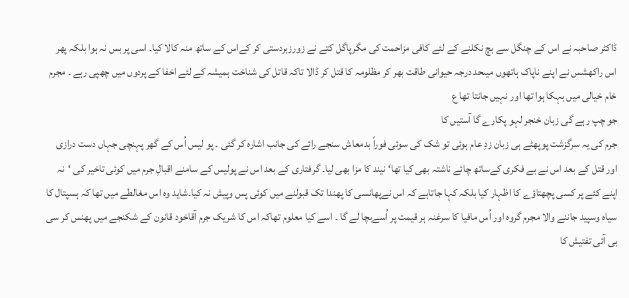ڈاکٹر صاحبہ نے اس کے چنگل سے بچ نکلنے کے لئے کافی مزاحمت کی مگرپاگل کتے نے زورزبردستی کر کےاس کے ساتھ منہ کالا کیا۔ اسی پر بس نہ ہوا بلکہ پھر اس راکھشس نے اپنے ناپاک ہاتھوں میںحد درجہ حیوانی طاقت بھر کر مظلومہ کا قتل کر ڈالا تاکہ قاتل کی شناخت ہمیشہ کے لئے اخفا کے پردوں میں چھپی رہے ۔ مجرم خام خیالی میں بہکا ہوا تھا اور نہیں جانتا تھا ع
جو چپ رہے گی زبان خنجر لہو پکارے گا آستیں کا
جرم کی یہ سرگزشت پوپھٹے ہی زبان زدِ عام ہوئی تو شک کی سوئی فوراً بدمعاش سنجے رائے کی جانب اشارہ کر گئی ۔ پو لیس اُس کے گھر پہنچی جہاں دست درازی اور قتل کے بعد اس نے بے فکری کےساتھ چائے ناشتہ بھی کیا تھا‘ نیند کا مزا بھی لیا۔ گرفتاری کے بعد اس نے پولیس کے سامنے اقبالِ جرم میں کوئی تاخیر کی ‘نہ اپنے کئے پر کسی پچھتاؤے کا اظہار کیا بلکہ کہا جاتاہے کہ اس نےپھانسی کا پھندا تک قبولنے میں کوئی پس وپیش نہ کیا۔شاید وہ اس مغالطے میں تھا کہ ہسپتال کا سیاہ وسپید جاننے والا مجرم گروہ اور اُس مافیا کا سرغنہ ہر قیمت پر اُسےبچا لے گا ۔ اسے کیا معلوم تھاکہ اس کا شریک جرم آقاخود قانون کے شکنجے میں پھنس کر سی بی آئی تفتیش کا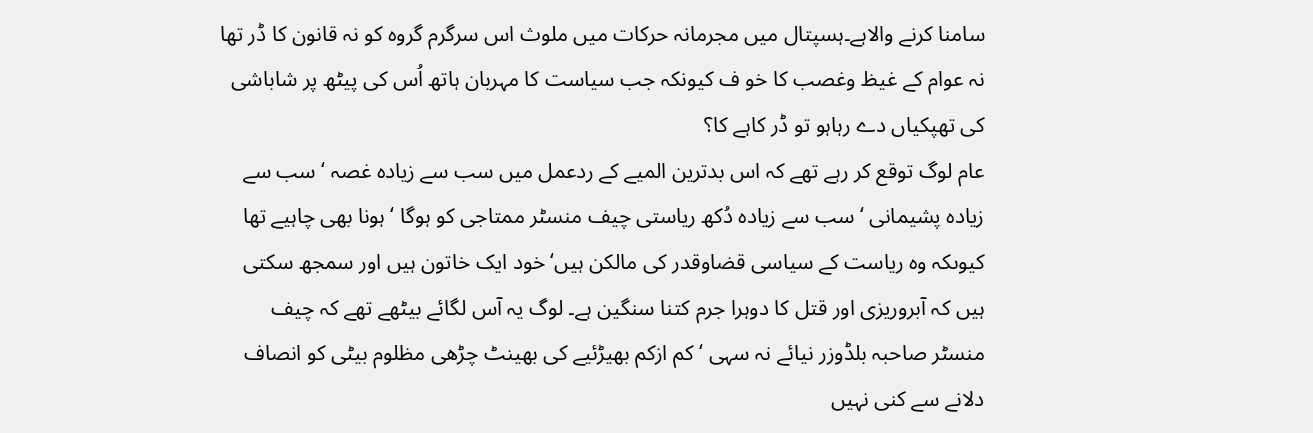سامنا کرنے والاہے۔ہسپتال میں مجرمانہ حرکات میں ملوث اس سرگرم گروہ کو نہ قانون کا ڈر تھا نہ عوام کے غیظ وغصب کا خو ف کیونکہ جب سیاست کا مہربان ہاتھ اُس کی پیٹھ پر شاباشی کی تھپکیاں دے رہاہو تو ڈر کاہے کا؟
عام لوگ توقع کر رہے تھے کہ اس بدترین المیے کے ردعمل میں سب سے زیادہ غصہ ‘ سب سے زیادہ پشیمانی ‘ سب سے زیادہ دُکھ ریاستی چیف منسٹر ممتاجی کو ہوگا ‘ ہونا بھی چاہیے تھا کیوںکہ وہ ریاست کے سیاسی قضاوقدر کی مالکن ہیں‘ خود ایک خاتون ہیں اور سمجھ سکتی ہیں کہ آبروریزی اور قتل کا دوہرا جرم کتنا سنگین ہے۔ لوگ یہ آس لگائے بیٹھے تھے کہ چیف منسٹر صاحبہ بلڈوزر نیائے نہ سہی ‘کم ازکم بھیڑئیے کی بھینٹ چڑھی مظلوم بیٹی کو انصاف دلانے سے کنی نہیں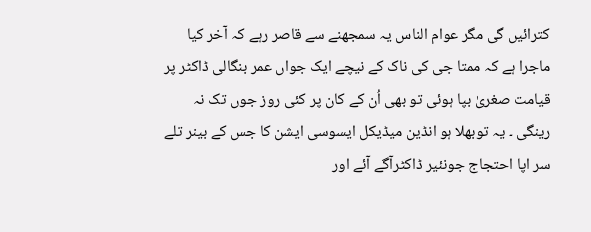کترائیں گی مگر عوام الناس یہ سمجھنے سے قاصر رہے کہ آخر کیا ماجرا ہے کہ ممتا جی کی ناک کے نیچے ایک جواں عمر بنگالی ڈاکٹر پر قیامت صغریٰ بپا ہوئی تو بھی اُن کے کان پر کئی روز جوں تک نہ رینگی ۔ یہ توبھلا ہو انڈین میڈیکل ایسوسی ایشن کا جس کے بینر تلے سر اپا احتجاج جونئیر ڈاکٹرآگے آئے اور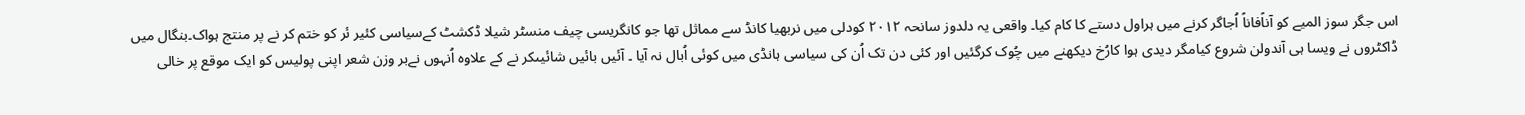اس جگر سوز المیے کو آناًفاناً اُجاگر کرنے میں ہراول دستے کا کام کیا۔ واقعی یہ دلدوز سانحہ ۲۰۱۲ کودلی میں نربھیا کانڈ سے مماثل تھا جو کانگریسی چیف منسٹر شیلا ڈکشٹ کےسیاسی کئیر ئر کو ختم کر نے پر منتج ہواک۔بنگال میں ڈاکٹروں نے ویسا ہی آندولن شروع کیامگر دیدی ہوا کارُخ دیکھنے میں چُوک کرگئیں اور کئی دن تک اُن کی سیاسی ہانڈی میں کوئی اُبال نہ آیا ۔ آئیں بائیں شائیںکر نے کے علاوہ اُنہوں نےبر وزن شعر اپنی پولیس کو ایک موقع پر خالی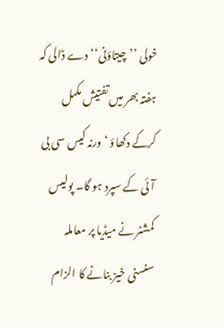خولی ’’چیتاؤنی‘‘دے ڈالی کہ ہفتہ بھر میں تفتیش مکمل کرکے دکھاؤ ‘ ورنہ کیس سی بی آئی کے سپرد ہو گا۔ پولیس کمشنر نے میڈیا پر معاملہ سنسنی خیز بنانے کا الزام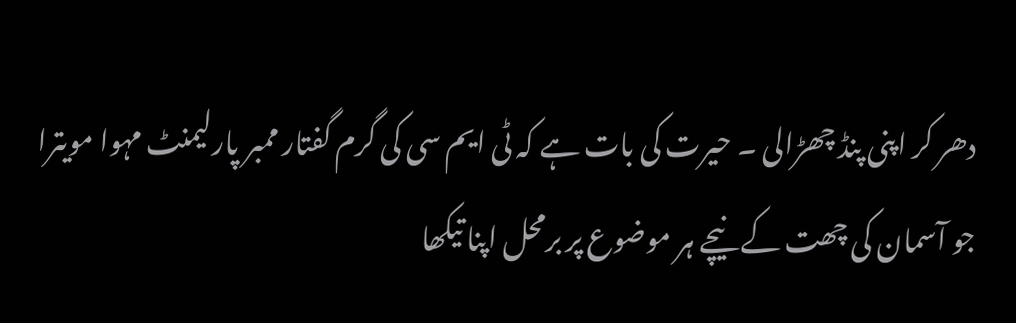دھر کر اپنی پنڈ چھڑالی ۔ حیرت کی بات ہے کہ ٹی ایم سی کی گرم گفتار ممبر پارلیمنٹ مہوا مویترا جو آسمان کی چھت کے نیچے ہر موضوع پر برمحل اپنا تیکھا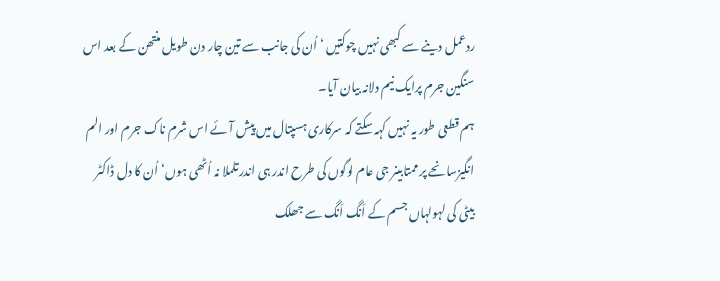ردعمل دینے سے کبھی نہیں چوکتیں ‘ اُن کی جانب سے تین چار دن طویل منتھن کے بعد اس سنگین جرم پرایک نیم دلانہ بیان آیا۔
ہم قطعی طور یہ نہیں کہہ سکتے کہ سرکاری ہسپتال میں پیش آئے اس شرم ناک جرم اور الم انگیزسانحے پر ممتابینر جی عام لوگوں کی طرح اندر ہی اندرتلملا نہ اُٹھی ہوں‘ اُن کا دل ڈاکٹر بیٹی کی لہولہاں جسم کے اَنگ اَنگ سے جھلک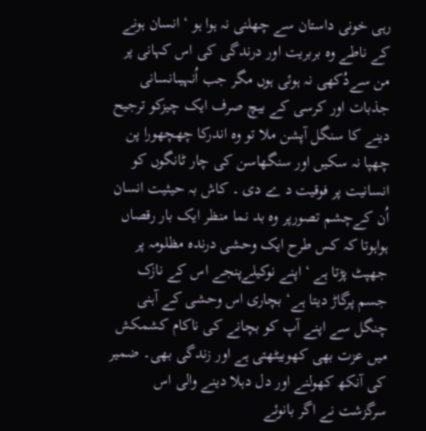رہی خونی داستان سے چھلنی نہ ہوا ہو ‘ انسان ہونے کے ناطے وہ بربریت اور درندگی کی اس کہانی پر من سےدُکھی نہ ہوئی ہوں مگر جب اُنہیںانسانی جذبات اور کرسی کے بیچ صرف ایک چیزکو ترجیح دینے کا سنگل آپشن ملا تو وہ اندرکا چھچھورا پن چھپا نہ سکیں اور سنگھاسن کی چار ٹانگوں کو انسانیت پر فوقیت د ے دی ۔ کاش بہ حیثیت انسان اُن کےچشم تصورپر وہ بد نما منظر ایک بار رقصاں ہواہوتا کہ کس طرح ایک وحشی درندہ مظلومہ پر جھپٹ پڑتا ہے ‘ اپنے نوکیلےپنجے اس کے نازک جسم پرگاڑ دیتا ہے‘ بچاری اس وحشی کے آہنی چنگل سے اپنے آپ کو بچانے کی ناکام کشمکش میں عزت بھی کھوبیٹھتی ہے اور زندگی بھی۔ ضمیر کی آنکھ کھولنے اور دل دہلا دینے والی اس سرگزشت نے اگر بانوئے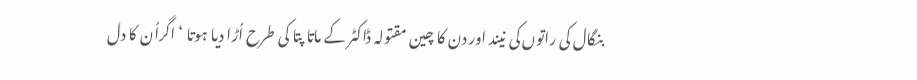بنگال کی راتوں کی نیند اور دن کا چین مقتولہ ڈاکٹر کے ماتا پتا کی طرح اُڑا دیا ہوتا ‘ اگراُن کا دل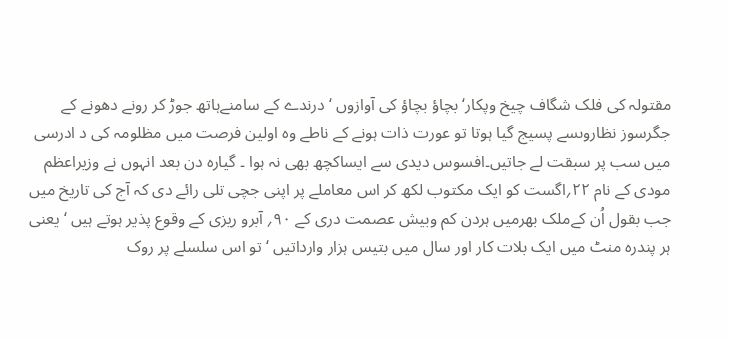مقتولہ کی فلک شگاف چیخ وپکار‘ بچاؤ بچاؤ کی آوازوں ‘ درندے کے سامنےہاتھ جوڑ کر رونے دھونے کے جگرسوز نظاروںسے پسیج گیا ہوتا تو عورت ذات ہونے کے ناطے وہ اولین فرصت میں مظلومہ کی د ادرسی میں سب پر سبقت لے جاتیں۔افسوس دیدی سے ایساکچھ بھی نہ ہوا ۔ گیارہ دن بعد انہوں نے وزیراعظم مودی کے نام ۲۲؍اگست کو ایک مکتوب لکھ کر اس معاملے پر اپنی جچی تلی رائے دی کہ آج کی تاریخ میں جب بقول اُن کےملک بھرمیں ہردن کم وبیش عصمت دری کے ۹۰؍ آبرو ریزی کے وقوع پذیر ہوتے ہیں ‘ یعنی ہر پندرہ منٹ میں ایک بلات کار اور سال میں بتیس ہزار وارداتیں ‘ تو اس سلسلے پر روک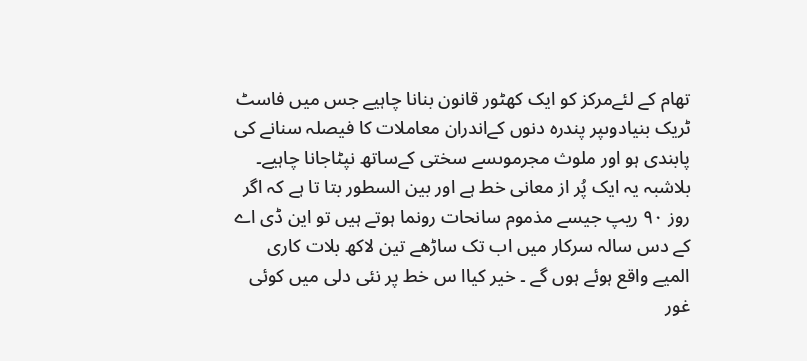تھام کے لئےمرکز کو ایک کھٹور قانون بنانا چاہیے جس میں فاسٹ ٹریک بنیادوںپر پندرہ دنوں کےاندران معاملات کا فیصلہ سنانے کی پابندی ہو اور ملوث مجرموںسے سختی کےساتھ نپٹاجانا چاہیے۔ بلاشبہ یہ ایک پُر از معانی خط ہے اور بین السطور بتا تا ہے کہ اگر روز ۹۰ ریپ جیسے مذموم سانحات رونما ہوتے ہیں تو این ڈی اے کے دس سالہ سرکار میں اب تک ساڑھے تین لاکھ بلات کاری المیے واقع ہوئے ہوں گے ۔ خیر کیاا س خط پر نئی دلی میں کوئی غور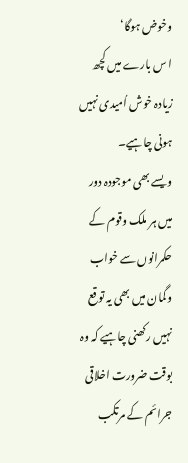وخوض ہوگا‘
ا س بارے میں کچھ زیادہ خوش اُمیدی نہیں ہونی چاہیے۔
ویسے بھی موجودہ دور میں ہر ملک وقوم کے حکمرانوں سے خواب وگمان میں بھی یہ توقع نہیں رکھنی چاہیے کہ وہ بوقت ضرورت اخلاقی جرائم کے مرتکب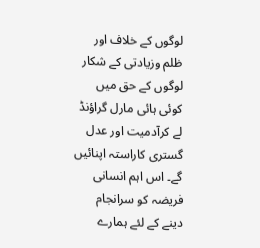لوگوں کے خلاف اور ظلم وزیادتی کے شکار لوگوں کے حق میں کوئی ہائی مارل گراؤنڈ لے کرآدمیت اور عدل گستری کاراستہ اپنائیں گے۔ اس اہم انسانی فریضہ کو سرانجام دینے کے لئے ہمارے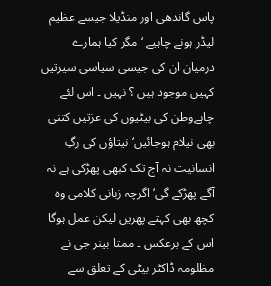پاس گاندھی اور منڈیلا جیسے عظیم لیڈر ہونے چاہیے ‘ مگر کیا ہمارے درمیان ان کی جیسی سیاسی سیرتیں کہیں موجود ہیں ؟ نہیں ۔ اس لئے چاہےوطن کی بیٹیوں کی عزتیں کتنی بھی نیلام ہوجائیں‘ نیتاؤں کی رگِ انسانیت نہ آج تک کبھی پھڑکی ہے نہ آگے پھڑکے گی‘ اگرچہ زبانی کلامی وہ کچھ بھی کہتے پھریں لیکن عمل ہوگا اس کے برعکس ۔ ممتا بینر جی نے مظلومہ ڈاکٹر بیٹی کے تعلق سے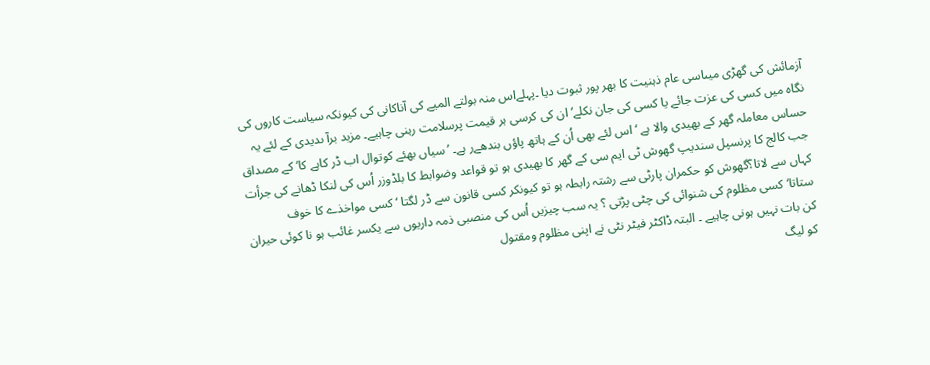آزمائش کی گھڑی میںاسی عام ذہنیت کا بھر پور ثبوت دیا ۔پہلےاس منہ بولتے المیے کی آناکانی کی کیونکہ سیاست کاروں کی نگاہ میں کسی کی عزت جائے یا کسی کی جان نکلے‘ ان کی کرسی ہر قیمت پرسلامت رہنی چاہیے۔ مزید برآ ںدیدی کے لئے یہ حساس معاملہ گھر کے بھیدی والا ہے ‘ اس لئے بھی اُن کے ہاتھ پاؤں بندھےر ہے۔ ’سیاں بھئے کوتوال اب ڈر کاہے کا‘ کے مصداق جب کالج کا پرنسپل سندیپ گھوش ٹی ایم سی کے گھر کا بھیدی ہو تو قواعد وضوابط کا بلڈوزر اُس کی لنکا ڈھانے کی جرأت کہاں سے لاتا؟گھوش کو حکمران پارٹی سے رشتہ رابطہ ہو تو کیونکر کسی قانون سے ڈر لگتا ‘ کسی مواخذے کا خوف ستاتا‘کسی مظلوم کی شنوائی کی چٹی پڑتی ؟ یہ سب چیزیں اُس کی منصبی ذمہ داریوں سے یکسر غائب ہو نا کوئی حیران کن بات نہیں ہونی چاہیے ۔ البتہ ڈاکٹر فیٹر نٹی نے اپنی مظلوم ومقتول
کو لیگ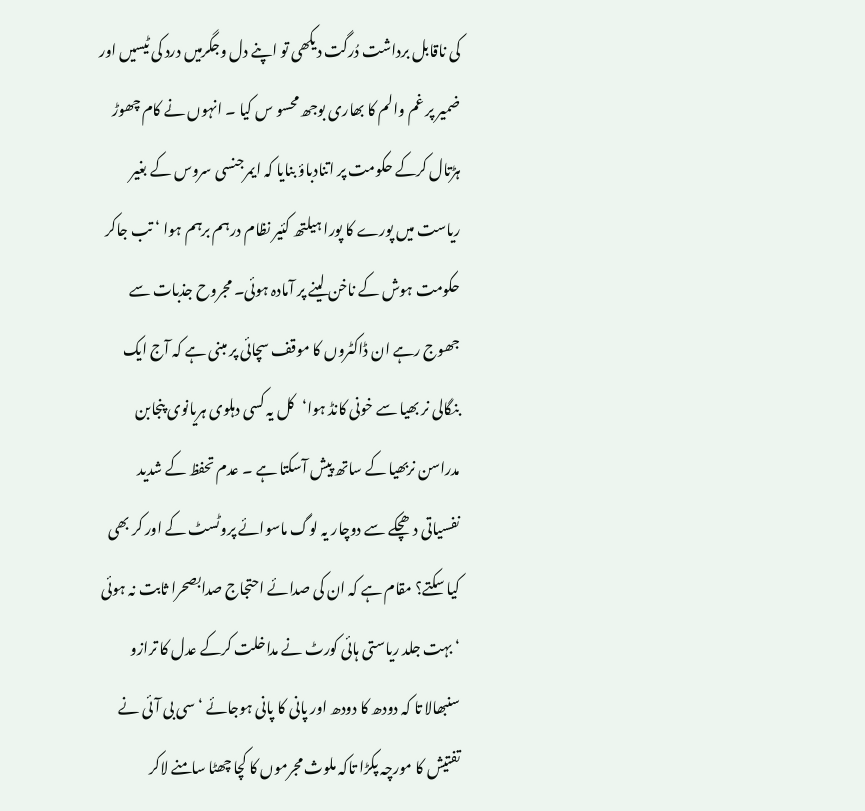کی ناقابل برداشت دُرگت دیکھی تو اپنے دل وجگرمیں درد کی ٹیسیں اور ضمیر پر غم والم کا بھاری بوجھ محسو س کیا ۔ انہوں نے کام چھوڑ ہڑتال کرکے حکومت پر اتنادباؤ بنایا کہ ایمرجنسی سروس کے بغیر ریاست میں پورے کا پورا ہیلتھ کئیر نظام درہم برہم ہوا ‘ تب جاکر حکومت ہوش کے ناخن لینے پر آمادہ ہوئی۔ مجروح جذبات سے جھوج رہے ان ڈاکٹروں کا موقف سچائی پر مبنی ہے کہ آج ایک بنگالی نر بھیا سے خونی کانڈ ہوا‘کل یہ کسی دہلوی ہریانوی پنجابن مدراسن نربھیا کے ساتھ پیش آسکتا ہے ۔ عدم تحفظ کے شدید نفسیاتی دھچکے سے دوچار یہ لوگ ماسوائے پروٹسٹ کے اور کر بھی کیا سکتے؟ مقام ہے کہ ان کی صدائے احتجاج صدابصحرا ثابت نہ ہوئی ‘ بہت جلد ریاستی ہائی کورٹ نے مداخلت کرکے عدل کا ترازو سنبھالا تا کہ دودھ کا دودھ اور پانی کا پانی ہوجائے ‘ سی بی آئی نے تفتیش کا مورچہ پکڑا تاکہ ملوث مجرموں کا کچا چھٹا سامنے لاکر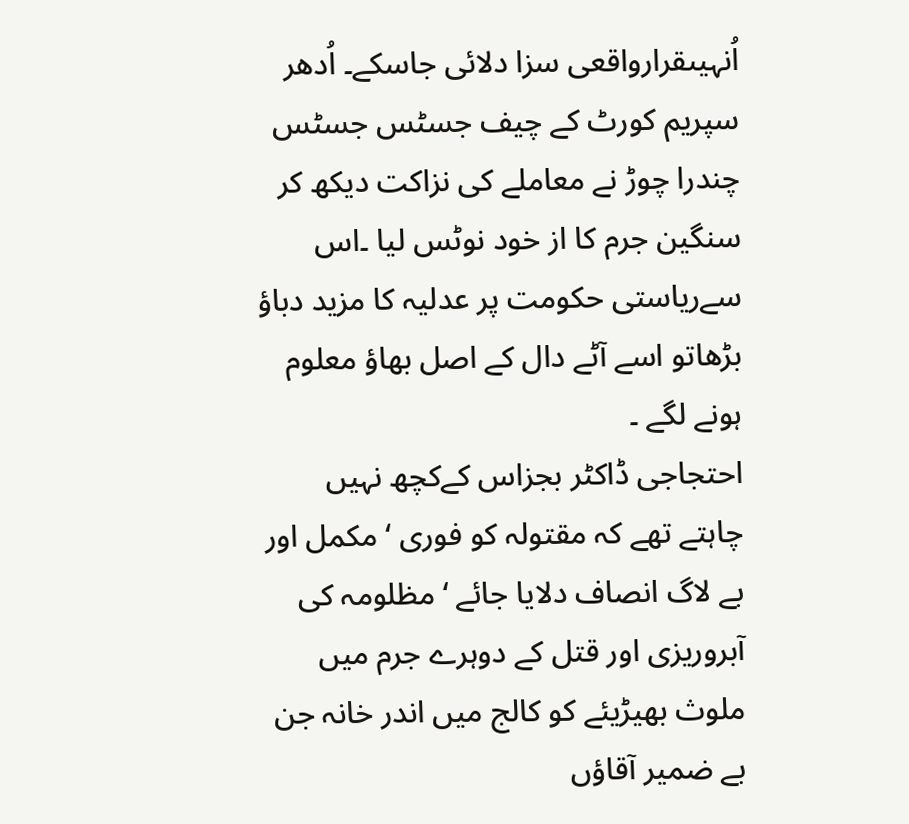اُنہیںقرارواقعی سزا دلائی جاسکے۔ اُدھر سپریم کورٹ کے چیف جسٹس جسٹس چندرا چوڑ نے معاملے کی نزاکت دیکھ کر سنگین جرم کا از خود نوٹس لیا ۔اس سےریاستی حکومت پر عدلیہ کا مزید دباؤ بڑھاتو اسے آٹے دال کے اصل بھاؤ معلوم ہونے لگے ۔
احتجاجی ڈاکٹر بجزاس کےکچھ نہیں چاہتے تھے کہ مقتولہ کو فوری ‘ مکمل اور بے لاگ انصاف دلایا جائے ‘ مظلومہ کی آبروریزی اور قتل کے دوہرے جرم میں ملوث بھیڑیئے کو کالج میں اندر خانہ جن بے ضمیر آقاؤں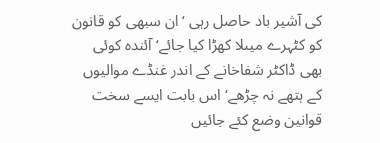کی آشیر باد حاصل رہی ‘ان سبھی کو قانون کو کٹہرے میںلا کھڑا کیا جائے‘ آئندہ کوئی بھی ڈاکٹر شفاخانے کے اندر غنڈے موالیوں کے ہتھے نہ چڑھے‘ اس بابت ایسے سخت قوانین وضع کئے جائیں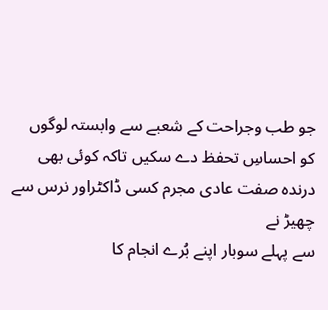جو طب وجراحت کے شعبے سے وابستہ لوگوں کو احساسِ تحفظ دے سکیں تاکہ کوئی بھی درندہ صفت عادی مجرم کسی ڈاکٹراور نرس سے چھیڑ نے
سے پہلے سوبار اپنے بُرے انجام کا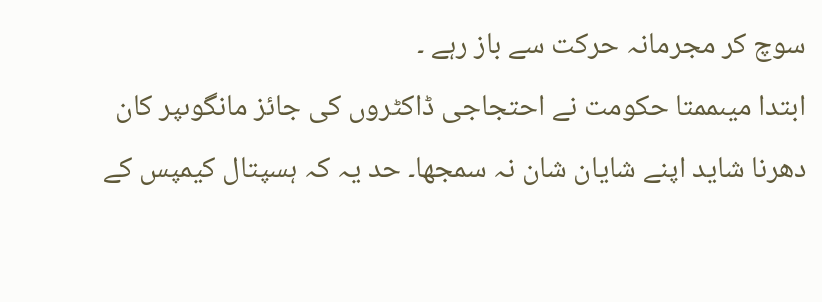سوچ کر مجرمانہ حرکت سے باز رہے ۔
ابتدا میںممتا حکومت نے احتجاجی ڈاکٹروں کی جائز مانگوںپر کان دھرنا شاید اپنے شایان شان نہ سمجھا۔ حد یہ کہ ہسپتال کیمپس کے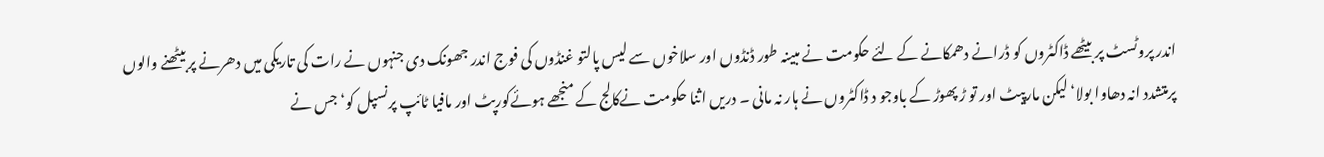اندر پروٹسٹ پر بیٹھے ڈاکٹروں کو ڈرانے دھمکانے کے لئے حکومت نے مبینہ طور ڈنڈوں اور سلاخوں سے لیس پالتو غنڈوں کی فوج اندر جھونک دی جنہوں نے رات کی تاریکی میں دھرنے پر بیٹھنے والوں پرمتشدد انہ دھاوا بولا‘ لیکن مارپیٹ اور تو ڑ پھوڑ کے باوجو د ڈاکٹروں نے ہار نہ مانی ۔ دریں اثنا حکومت نےکالج کے منجھے ہوئےکورپٹ اور مافیا ٹائپ پرنسپل کو‘ جس نے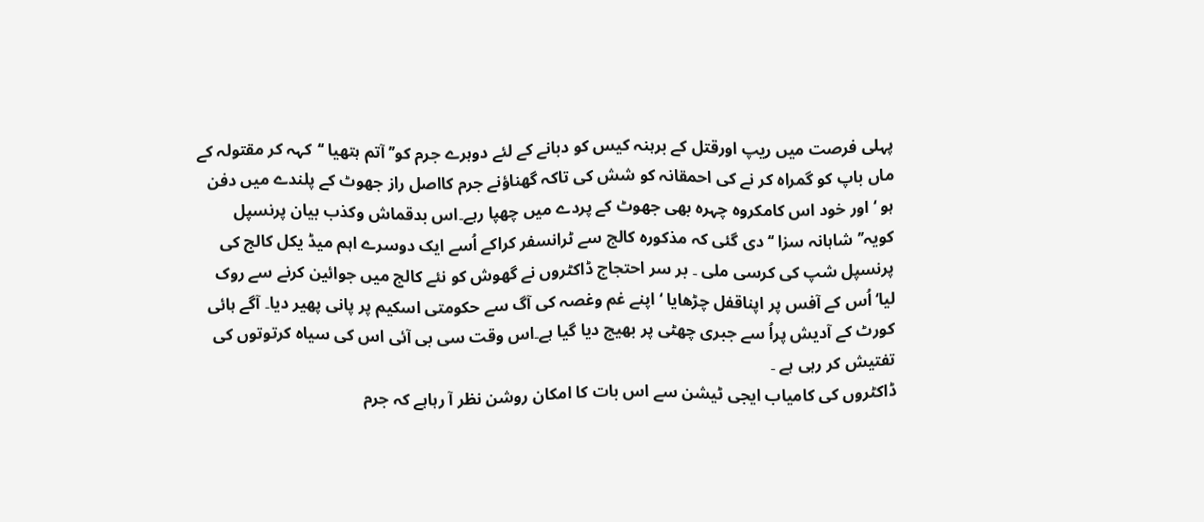پہلی فرصت میں ریپ اورقتل کے برہنہ کیس کو دبانے کے لئے دوہرے جرم کو’’ آتم ہتھیا ‘‘کہہ کر مقتولہ کے ماں باپ کو گمراہ کر نے کی احمقانہ کو شش کی تاکہ گھناؤنے جرم کااصل راز جھوٹ کے پلندے میں دفن ہو ‘ اور خود اس کامکروہ چہرہ بھی جھوٹ کے پردے میں چھپا رہے۔اس بدقماش وکذب بیان پرنسپل کویہ’’ شاہانہ سزا ‘‘دی گئی کہ مذکورہ کالج سے ٹرانسفر کراکے اُسے ایک دوسرے اہم میڈ یکل کالج کی پرنسپل شپ کی کرسی ملی ۔ بر سر احتجاج ڈاکٹروں نے گھوش کو نئے کالج میں جوائین کرنے سے روک لیا‘ اُس کے آفس پر اپناقفل چڑھایا ‘ اپنے غم وغصہ کی آگ سے حکومتی اسکیم پر پانی پھیر دیا۔ آگے ہائی کورٹ کے آدیش پراُ سے جبری چھٹی پر بھیج دیا گیا ہے۔اس وقت سی بی آئی اس کی سیاہ کرتوتوں کی تفتیش کر رہی ہے ۔
ڈاکٹروں کی کامیاب ایجی ٹیشن سے اس بات کا امکان روشن نظر آ رہاہے کہ جرم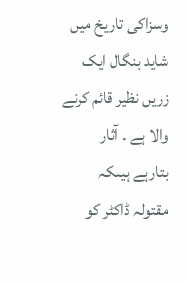وسزاکی تاریخ میں شاید بنگال ایک زریں نظیر قائم کرنے والا ہے ۔ آثار بتارہے ہیںکہ مقتولہ ڈاکٹر کو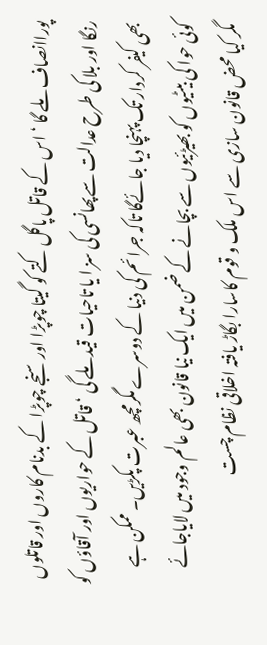پوراانصاف ملے گا ‘ اس کے قاتل پاگل کتے کو گیتا چوپڑا اور سنجے چوپڑا کے بدنام کاروں اور قاتلوں رنگا اور بلا کی طرح عدالت سےپھانسی کی سز ا یا تاحیات قید ملے گی ‘ قاتل کے حواریوں اور آقاؤں کو بھی کیفر کردار تک پہنچا دیا جائےگا تاکہ جرائم کی دنیا کے دوسرے مگرمچھ عبرت پکڑیں۔ ممکن ہے کوئی حوا کی بیٹیوں کو بھیڑئیوں سے بچانے کے ضمن میں ایک نیا قانون بھی عالم وجود میں لایاجائے مگر کیا محض قانون سازی سے اس ملک و قوم کاسارا بگاڑ یافتہ اخلاقی نظام چست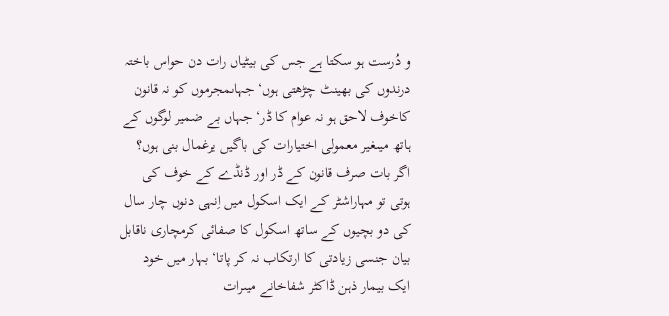و دُرست ہو سکتا ہے جس کی بیٹیاں رات دن حواس باختہ درندوں کی بھینٹ چڑھتی ہوں‘ جہاںمجرموں کو نہ قانون کاخوف لاحق ہو نہ عوام کا ڈر‘ جہاں بے ضمیر لوگوں کے ہاتھ میںغیر معمولی اختیارات کی باگیں یرغمال بنی ہوں؟ اگر بات صرف قانون کے ڈر اور ڈنڈے کے خوف کی ہوتی تو مہاراشٹر کے ایک اسکول میں اِنہی دنوں چار سال کی دو بچیوں کے ساتھ اسکول کا صفائی کرمچاری ناقابل بیان جنسی زیادتی کا ارتکاب نہ کر پاتا‘ بہار میں خود ایک بیمار ذہن ڈاکٹر شفاخانے میںرات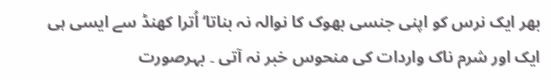بھر ایک نرس کو اپنی جنسی بھوک کا نوالہ نہ بناتا‘ اُترا کھنڈ سے ایسی ہی ایک اور شرم ناک واردات کی منحوس خبر نہ آتی ۔ بہرصورت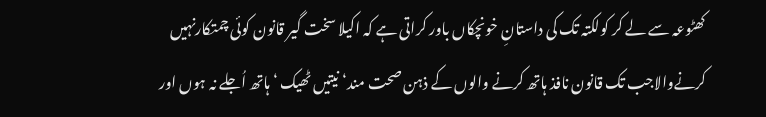کھٹوعہ سے لے کر کولکتہ تک کی داستانِ خونچکاں باور کراتی ہے کہ اکیلا سخت گیر قانون کوئی چمتکارنہیں کرنےوالاجب تک قانون نافذ ہاتھ کرنے والوں کے ذہن صحت مند‘ نیتیں ٹھیک ‘ ہاتھ اُجلے نہ ہوں اور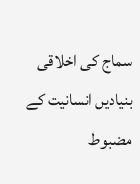سماج کی اخلاقی بنیادیں انسانیت کے مضبوط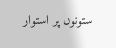ستونوں پر استوار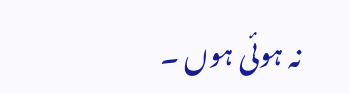نہ ہوئی ہوں ۔